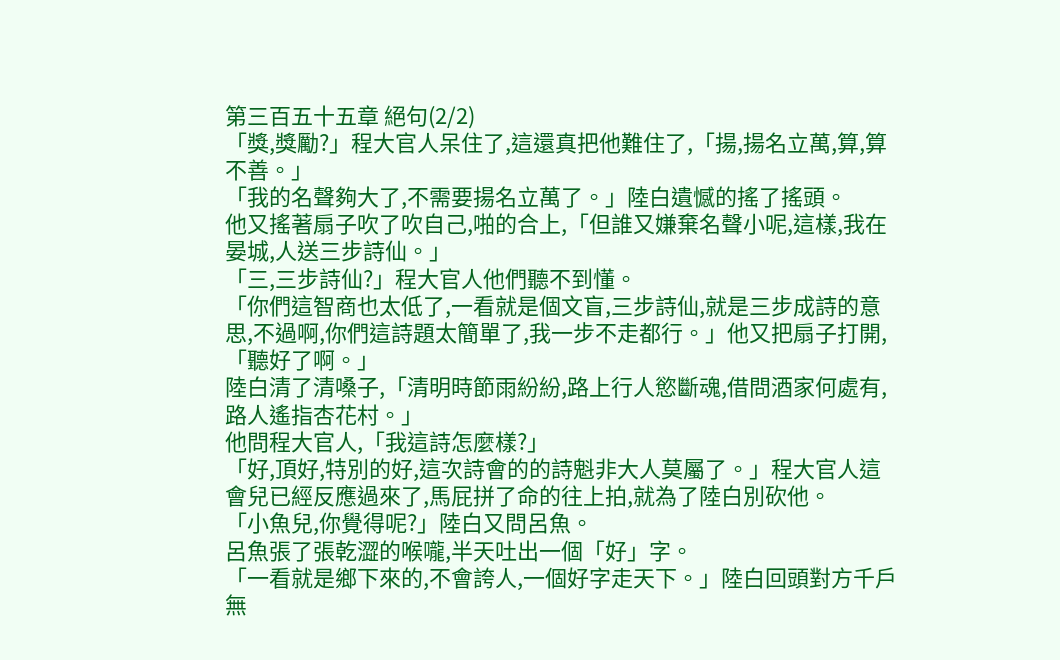第三百五十五章 絕句(2/2)
「獎,獎勵?」程大官人呆住了,這還真把他難住了,「揚,揚名立萬,算,算不善。」
「我的名聲夠大了,不需要揚名立萬了。」陸白遺憾的搖了搖頭。
他又搖著扇子吹了吹自己,啪的合上,「但誰又嫌棄名聲小呢,這樣,我在晏城,人送三步詩仙。」
「三,三步詩仙?」程大官人他們聽不到懂。
「你們這智商也太低了,一看就是個文盲,三步詩仙,就是三步成詩的意思,不過啊,你們這詩題太簡單了,我一步不走都行。」他又把扇子打開,「聽好了啊。」
陸白清了清嗓子,「清明時節雨紛紛,路上行人慾斷魂,借問酒家何處有,路人遙指杏花村。」
他問程大官人,「我這詩怎麼樣?」
「好,頂好,特別的好,這次詩會的的詩魁非大人莫屬了。」程大官人這會兒已經反應過來了,馬屁拼了命的往上拍,就為了陸白別砍他。
「小魚兒,你覺得呢?」陸白又問呂魚。
呂魚張了張乾澀的喉嚨,半天吐出一個「好」字。
「一看就是鄉下來的,不會誇人,一個好字走天下。」陸白回頭對方千戶無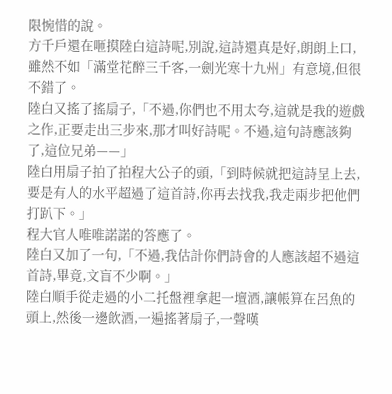限惋惜的說。
方千戶還在咂摸陸白這詩呢,別說,這詩還真是好,朗朗上口,雖然不如「滿堂花醉三千客,一劍光寒十九州」有意境,但很不錯了。
陸白又搖了搖扇子,「不過,你們也不用太夸,這就是我的遊戲之作,正要走出三步來,那才叫好詩呢。不過,這句詩應該夠了,這位兄弟——」
陸白用扇子拍了拍程大公子的頭,「到時候就把這詩呈上去,要是有人的水平超過了這首詩,你再去找我,我走兩步把他們打趴下。」
程大官人唯唯諾諾的答應了。
陸白又加了一句,「不過,我估計你們詩會的人應該超不過這首詩,畢竟,文盲不少啊。」
陸白順手從走過的小二托盤裡拿起一壇酒,讓帳算在呂魚的頭上,然後一邊飲酒,一遍搖著扇子,一聲嘆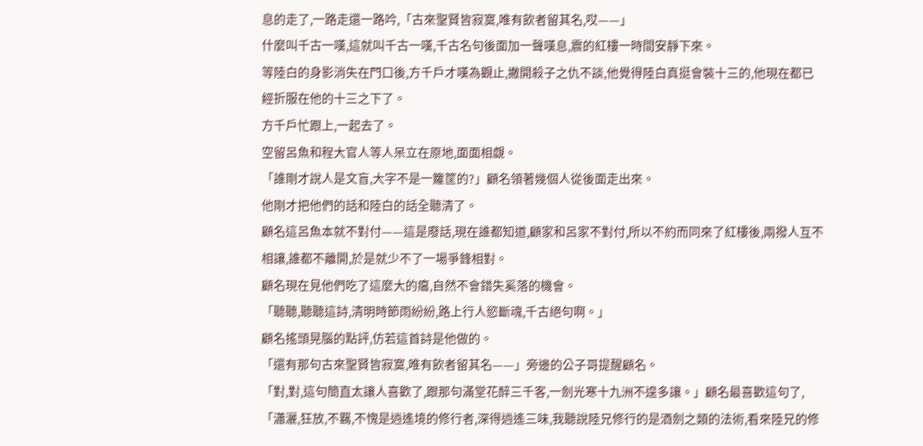息的走了,一路走還一路吟,「古來聖賢皆寂寞,唯有飲者留其名,哎——」
什麼叫千古一嘆,這就叫千古一嘆,千古名句後面加一聲嘆息,震的紅樓一時間安靜下來。
等陸白的身影消失在門口後,方千戶才嘆為觀止,撇開殺子之仇不談,他覺得陸白真挺會裝十三的,他現在都已經折服在他的十三之下了。
方千戶忙跟上,一起去了。
空留呂魚和程大官人等人呆立在原地,面面相覷。
「誰剛才說人是文盲,大字不是一籮筐的?」顧名領著幾個人從後面走出來。
他剛才把他們的話和陸白的話全聽清了。
顧名這呂魚本就不對付——這是廢話,現在誰都知道,顧家和呂家不對付,所以不約而同來了紅樓後,兩撥人互不相讓,誰都不離開,於是就少不了一場爭鋒相對。
顧名現在見他們吃了這麼大的癟,自然不會錯失奚落的機會。
「聽聽,聽聽這詩,清明時節雨紛紛,路上行人慾斷魂,千古絕句啊。」
顧名搖頭晃腦的點評,仿若這首詩是他做的。
「還有那句古來聖賢皆寂寞,唯有飲者留其名——」旁邊的公子哥提醒顧名。
「對,對,這句簡直太讓人喜歡了,跟那句滿堂花醉三千客,一劍光寒十九洲不遑多讓。」顧名最喜歡這句了,「瀟灑,狂放,不羈,不愧是逍遙境的修行者,深得逍遙三味,我聽說陸兄修行的是酒劍之類的法術,看來陸兄的修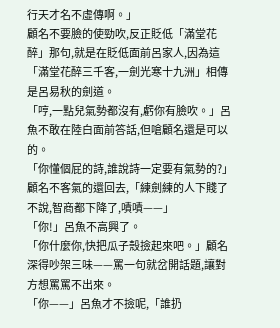行天才名不虛傳啊。」
顧名不要臉的使勁吹,反正貶低「滿堂花醉」那句,就是在貶低面前呂家人,因為這「滿堂花醉三千客,一劍光寒十九洲」相傳是呂易秋的劍道。
「哼,一點兒氣勢都沒有,虧你有臉吹。」呂魚不敢在陸白面前答話,但嗆顧名還是可以的。
「你懂個屁的詩,誰說詩一定要有氣勢的?」顧名不客氣的還回去,「練劍練的人下賤了不說,智商都下降了,嘖嘖——」
「你!」呂魚不高興了。
「你什麼你,快把瓜子殼撿起來吧。」顧名深得吵架三味——罵一句就岔開話題,讓對方想罵罵不出來。
「你——」呂魚才不撿呢,「誰扔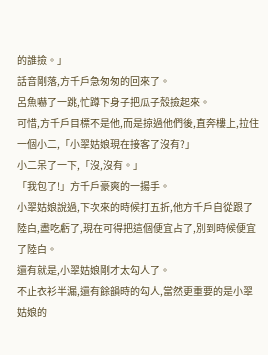的誰撿。」
話音剛落,方千戶急匆匆的回來了。
呂魚嚇了一跳,忙蹲下身子把瓜子殼撿起來。
可惜,方千戶目標不是他,而是掠過他們後,直奔樓上,拉住一個小二,「小翠姑娘現在接客了沒有?」
小二呆了一下,「沒,沒有。」
「我包了!」方千戶豪爽的一揚手。
小翠姑娘說過,下次來的時候打五折,他方千戶自從跟了陸白,盡吃虧了,現在可得把這個便宜占了,別到時候便宜了陸白。
還有就是,小翠姑娘剛才太勾人了。
不止衣衫半漏,還有餘韻時的勾人,當然更重要的是小翠姑娘的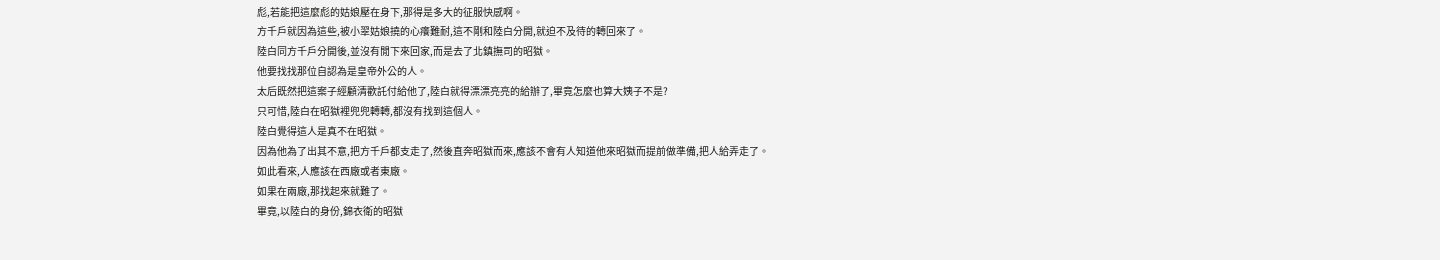彪,若能把這麼彪的姑娘壓在身下,那得是多大的征服快感啊。
方千戶就因為這些,被小翠姑娘撓的心癢難耐,這不剛和陸白分開,就迫不及待的轉回來了。
陸白同方千戶分開後,並沒有閒下來回家,而是去了北鎮撫司的昭獄。
他要找找那位自認為是皇帝外公的人。
太后既然把這案子經顧清歡託付給他了,陸白就得漂漂亮亮的給辦了,畢竟怎麼也算大姨子不是?
只可惜,陸白在昭獄裡兜兜轉轉,都沒有找到這個人。
陸白覺得這人是真不在昭獄。
因為他為了出其不意,把方千戶都支走了,然後直奔昭獄而來,應該不會有人知道他來昭獄而提前做準備,把人給弄走了。
如此看來,人應該在西廠或者東廠。
如果在兩廠,那找起來就難了。
畢竟,以陸白的身份,錦衣衛的昭獄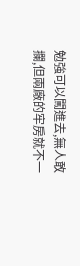勉強可以闖進去,無人敢攔,但兩廠的牢房就不一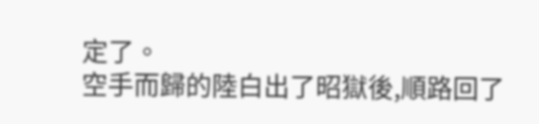定了。
空手而歸的陸白出了昭獄後,順路回了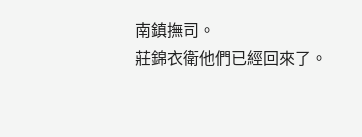南鎮撫司。
莊錦衣衛他們已經回來了。